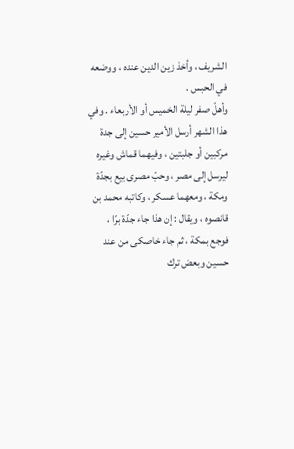الشريف ، وأخذ زين الدين عنده ، ووضعه في الحبس .
وأهلّ صفر ليلة الخميس أو الأربعاء . وفي هذا الشهر أرسل الأمير حسين إلى جدة مركبين أو جلبتين ، وفيهما قماش وغيره ليرسل إلى مصر ، وحبّ مصرى بيع بجدّة ومكة ، ومعهما عسكر ، وكاتبه محمد بن قانصوه ، ويقال : إن هذا جاء جدّة برّا ، فوجع بمكة ، ثم جاء خاصكى من عند حسين وبعض ترك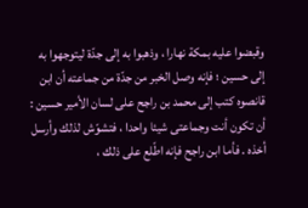وقبضوا عليه بمكة نهارا ، وذهبوا به إلى جدّة ليتوجهوا به إلى حسين ؛ فإنه وصل الخبر من جدّة من جماعته أن ابن قانصوه كتب إلى محمد بن راجح على لسان الأمير حسين : أن تكون أنت وجماعتى شيئا واحدا ، فتشوّش لذلك وأرسل أخذه . فأما ابن راجح فإنه اطّلع على ذلك ،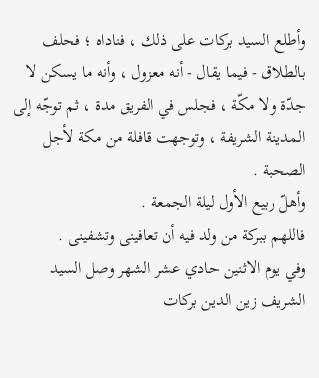وأطلع السيد بركات على ذلك ، فناداه ؛ فحلف بالطلاق - فيما يقال - أنه معزول ، وأنه ما يسكن لا جدّة ولا مكّة ، فجلس في الفريق مدة ، ثم توجّه إلى المدينة الشريفة ، وتوجهت قافلة من مكة لأجل الصحبة .
وأهلّ ربيع الأول ليلة الجمعة .
فاللهم ببركة من ولد فيه أن تعافينى وتشفينى .
وفي يوم الاثنين حادي عشر الشهر وصل السيد الشريف زين الدين بركات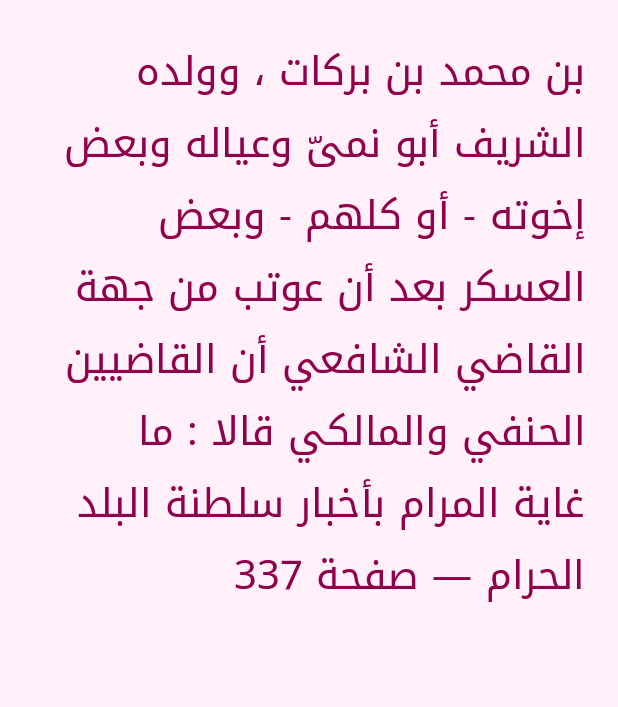بن محمد بن بركات ، وولده الشريف أبو نمىّ وعياله وبعض إخوته - أو كلهم - وبعض العسكر بعد أن عوتب من جهة القاضي الشافعي أن القاضيين الحنفي والمالكي قالا : ما
غاية المرام بأخبار سلطنة البلد الحرام — صفحة 337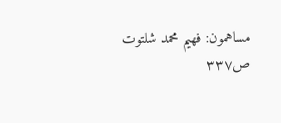مساهمون: فهيم محمد شلتوت
ص٣٣٧